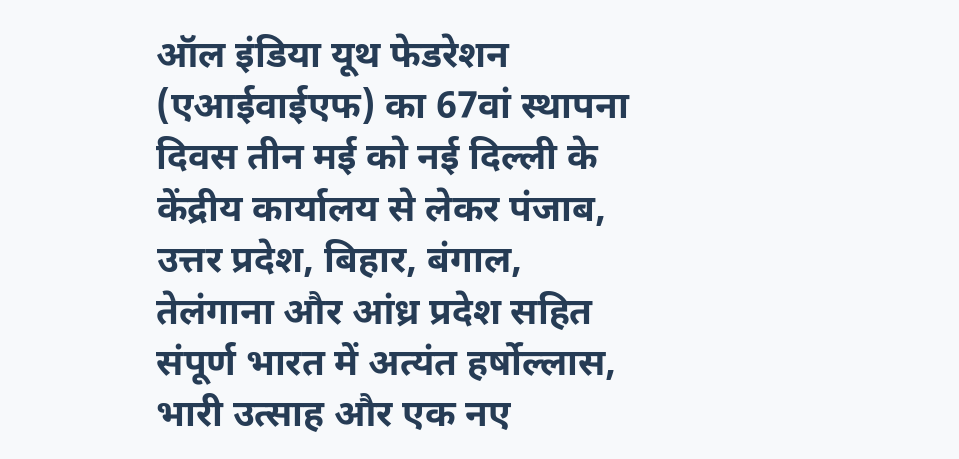ऑल इंडिया यूथ फेडरेशन (एआईवाईएफ) का 67वां स्थापना दिवस तीन मई को नई दिल्ली के केंद्रीय कार्यालय से लेकर पंजाब, उत्तर प्रदेश, बिहार, बंगाल, तेलंगाना और आंध्र प्रदेश सहित संपूर्ण भारत में अत्यंत हर्षोल्लास, भारी उत्साह और एक नए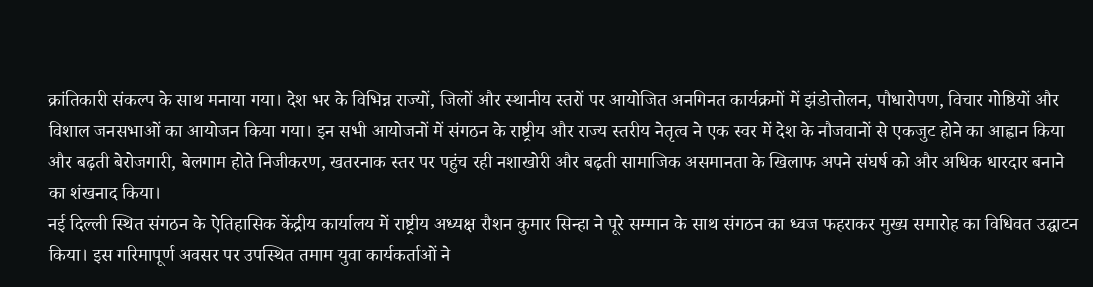क्रांतिकारी संकल्प के साथ मनाया गया। देश भर के विभिन्न राज्यों, जिलों और स्थानीय स्तरों पर आयोजित अनगिनत कार्यक्रमों में झंडोत्तोलन, पौधारोपण, विचार गोष्ठियों और विशाल जनसभाओं का आयोजन किया गया। इन सभी आयोजनों में संगठन के राष्ट्रीय और राज्य स्तरीय नेतृत्व ने एक स्वर में देश के नौजवानों से एकजुट होने का आह्वान किया और बढ़ती बेरोजगारी, बेलगाम होते निजीकरण, खतरनाक स्तर पर पहुंच रही नशाखोरी और बढ़ती सामाजिक असमानता के खिलाफ अपने संघर्ष को और अधिक धारदार बनाने का शंखनाद किया।
नई दिल्ली स्थित संगठन के ऐतिहासिक केंद्रीय कार्यालय में राष्ट्रीय अध्यक्ष रौशन कुमार सिन्हा ने पूरे सम्मान के साथ संगठन का ध्वज फहराकर मुख्य समारोह का विधिवत उद्घाटन किया। इस गरिमापूर्ण अवसर पर उपस्थित तमाम युवा कार्यकर्ताओं ने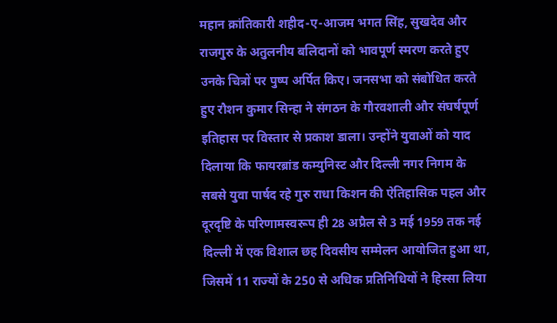महान क्रांतिकारी शहीद-ए-आजम भगत सिंह, सुखदेव और राजगुरु के अतुलनीय बलिदानों को भावपूर्ण स्मरण करते हुए उनके चित्रों पर पुष्प अर्पित किए। जनसभा को संबोधित करते हुए रौशन कुमार सिन्हा ने संगठन के गौरवशाली और संघर्षपूर्ण इतिहास पर विस्तार से प्रकाश डाला। उन्होंने युवाओं को याद दिलाया कि फायरब्रांड कम्युनिस्ट और दिल्ली नगर निगम के सबसे युवा पार्षद रहे गुरु राधा किशन की ऐतिहासिक पहल और दूरदृष्टि के परिणामस्वरूप ही 28 अप्रैल से 3 मई 1959 तक नई दिल्ली में एक विशाल छह दिवसीय सम्मेलन आयोजित हुआ था, जिसमें 11 राज्यों के 250 से अधिक प्रतिनिधियों ने हिस्सा लिया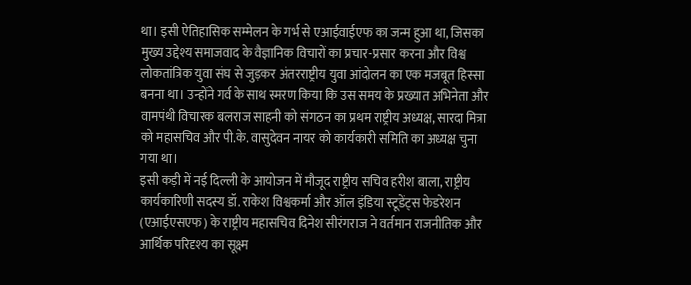था। इसी ऐतिहासिक सम्मेलन के गर्भ से एआईवाईएफ का जन्म हुआ था, जिसका मुख्य उद्देश्य समाजवाद के वैज्ञानिक विचारों का प्रचार-प्रसार करना और विश्व लोकतांत्रिक युवा संघ से जुड़कर अंतरराष्ट्रीय युवा आंदोलन का एक मजबूत हिस्सा बनना था। उन्होंने गर्व के साथ स्मरण किया कि उस समय के प्रख्यात अभिनेता और वामपंथी विचारक बलराज साहनी को संगठन का प्रथम राष्ट्रीय अध्यक्ष, सारदा मित्रा को महासचिव और पी.के. वासुदेवन नायर को कार्यकारी समिति का अध्यक्ष चुना गया था।
इसी कड़ी में नई दिल्ली के आयोजन में मौजूद राष्ट्रीय सचिव हरीश बाला, राष्ट्रीय कार्यकारिणी सदस्य डॉ. राकेश विश्वकर्मा और ऑल इंडिया स्टूडेंट्स फेडरेशन (एआईएसएफ) के राष्ट्रीय महासचिव दिनेश सीरंगराज ने वर्तमान राजनीतिक और आर्थिक परिदृश्य का सूक्ष्म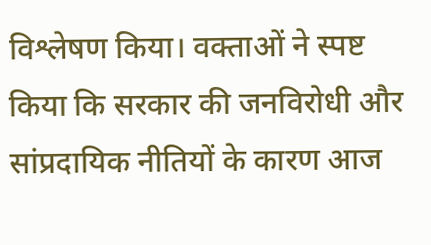विश्लेषण किया। वक्ताओं ने स्पष्ट किया कि सरकार की जनविरोधी और सांप्रदायिक नीतियों के कारण आज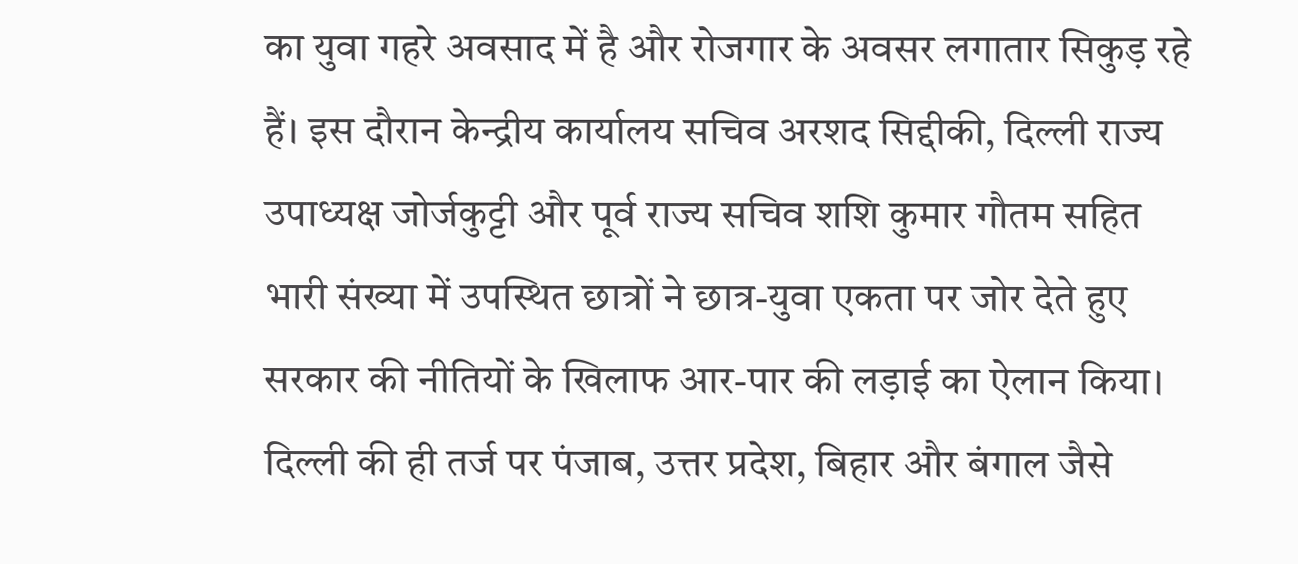का युवा गहरे अवसाद में है और रोजगार के अवसर लगातार सिकुड़ रहे हैं। इस दौरान केन्द्रीय कार्यालय सचिव अरशद सिद्दीकी, दिल्ली राज्य उपाध्यक्ष जोर्जकुट्टी और पूर्व राज्य सचिव शशि कुमार गौतम सहित भारी संख्या में उपस्थित छात्रों ने छात्र-युवा एकता पर जोर देते हुए सरकार की नीतियों के खिलाफ आर-पार की लड़ाई का ऐलान किया। दिल्ली की ही तर्ज पर पंजाब, उत्तर प्रदेश, बिहार और बंगाल जैसे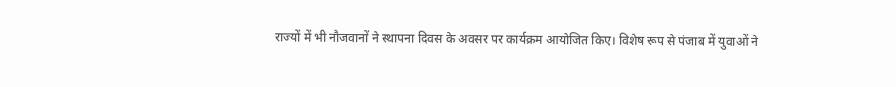राज्यों में भी नौजवानों ने स्थापना दिवस के अवसर पर कार्यक्रम आयोजित किए। विशेष रूप से पंजाब में युवाओं ने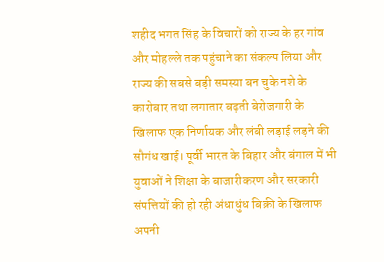शहीद भगत सिंह के विचारों को राज्य के हर गांव और मोहल्ले तक पहुंचाने का संकल्प लिया और राज्य की सबसे बड़ी समस्या बन चुके नशे के कारोबार तथा लगातार बढ़ती बेरोजगारी के खिलाफ एक निर्णायक और लंबी लड़ाई लड़ने की सौगंध खाई। पूर्वी भारत के बिहार और बंगाल में भी युवाओं ने शिक्षा के बाजारीकरण और सरकारी संपत्तियों की हो रही अंधाधुंध बिक्री के खिलाफ अपनी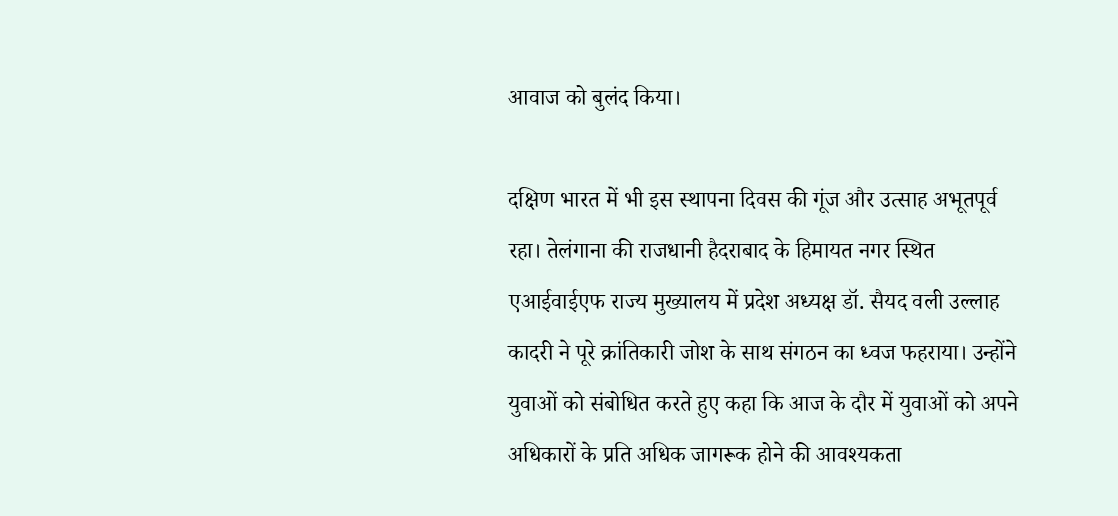आवाज को बुलंद किया।

दक्षिण भारत में भी इस स्थापना दिवस की गूंज और उत्साह अभूतपूर्व रहा। तेलंगाना की राजधानी हैदराबाद के हिमायत नगर स्थित एआईवाईएफ राज्य मुख्यालय में प्रदेश अध्यक्ष डॉ. सैयद वली उल्लाह कादरी ने पूरे क्रांतिकारी जोश के साथ संगठन का ध्वज फहराया। उन्होंने युवाओं को संबोधित करते हुए कहा कि आज के दौर में युवाओं को अपने अधिकारों के प्रति अधिक जागरूक होने की आवश्यकता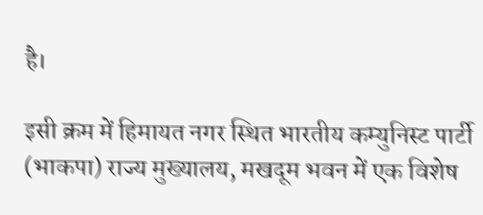है।

इसी क्रम में हिमायत नगर स्थित भारतीय कम्युनिस्ट पार्टी (भाकपा) राज्य मुख्यालय, मखदूम भवन में एक विशेष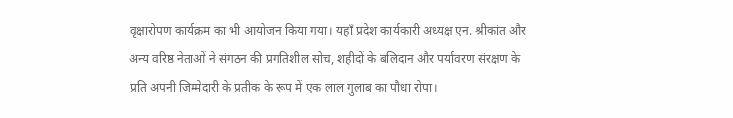वृक्षारोपण कार्यक्रम का भी आयोजन किया गया। यहाँ प्रदेश कार्यकारी अध्यक्ष एन. श्रीकांत और अन्य वरिष्ठ नेताओं ने संगठन की प्रगतिशील सोच, शहीदों के बलिदान और पर्यावरण संरक्षण के प्रति अपनी जिम्मेदारी के प्रतीक के रूप में एक लाल गुलाब का पौधा रोपा।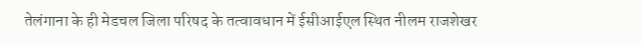तेलंगाना के ही मेडचल जिला परिषद के तत्वावधान में ईसीआईएल स्थित नीलम राजशेखर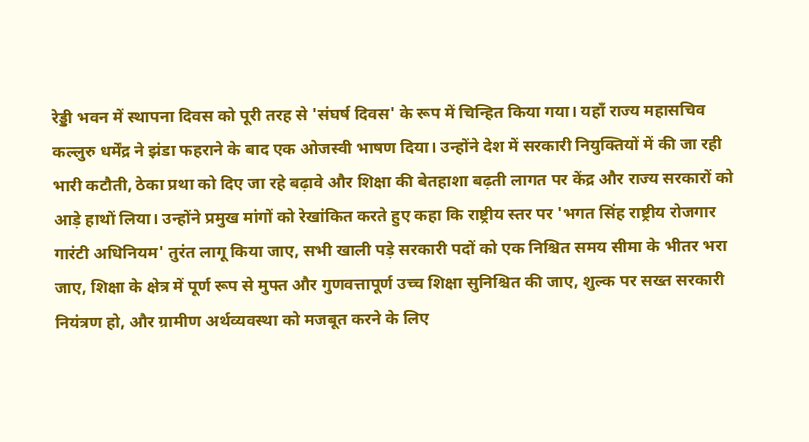रेड्डी भवन में स्थापना दिवस को पूरी तरह से 'संघर्ष दिवस' के रूप में चिन्हित किया गया। यहाँ राज्य महासचिव कल्लुरु धर्मेंद्र ने झंडा फहराने के बाद एक ओजस्वी भाषण दिया। उन्होंने देश में सरकारी नियुक्तियों में की जा रही भारी कटौती, ठेका प्रथा को दिए जा रहे बढ़ावे और शिक्षा की बेतहाशा बढ़ती लागत पर केंद्र और राज्य सरकारों को आड़े हाथों लिया। उन्होंने प्रमुख मांगों को रेखांकित करते हुए कहा कि राष्ट्रीय स्तर पर 'भगत सिंह राष्ट्रीय रोजगार गारंटी अधिनियम' तुरंत लागू किया जाए, सभी खाली पड़े सरकारी पदों को एक निश्चित समय सीमा के भीतर भरा जाए, शिक्षा के क्षेत्र में पूर्ण रूप से मुफ्त और गुणवत्तापूर्ण उच्च शिक्षा सुनिश्चित की जाए, शुल्क पर सख्त सरकारी नियंत्रण हो, और ग्रामीण अर्थव्यवस्था को मजबूत करने के लिए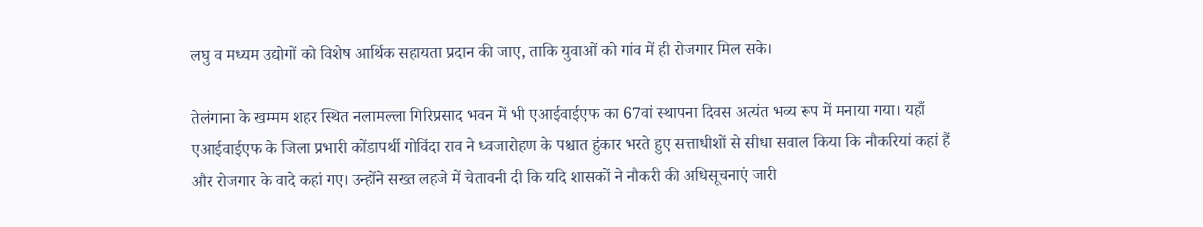लघु व मध्यम उद्योगों को विशेष आर्थिक सहायता प्रदान की जाए, ताकि युवाओं को गांव में ही रोजगार मिल सके।

तेलंगाना के खम्मम शहर स्थित नलामल्ला गिरिप्रसाद भवन में भी एआईवाईएफ का 67वां स्थापना दिवस अत्यंत भव्य रूप में मनाया गया। यहाँ एआईवाईएफ के जिला प्रभारी कोंडापर्थी गोविंदा राव ने ध्वजारोहण के पश्चात हुंकार भरते हुए सत्ताधीशों से सीधा सवाल किया कि नौकरियां कहां हैं और रोजगार के वादे कहां गए। उन्होंने सख्त लहजे में चेतावनी दी कि यदि शासकों ने नौकरी की अधिसूचनाएं जारी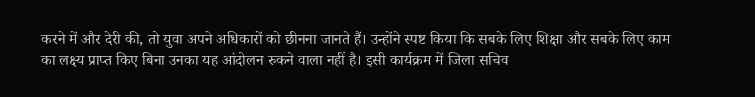करने में और देरी की, तो युवा अपने अधिकारों को छीनना जानते हैं। उन्होंने स्पष्ट किया कि सबके लिए शिक्षा और सबके लिए काम का लक्ष्य प्राप्त किए बिना उनका यह आंदोलन रुकने वाला नहीं है। इसी कार्यक्रम में जिला सचिव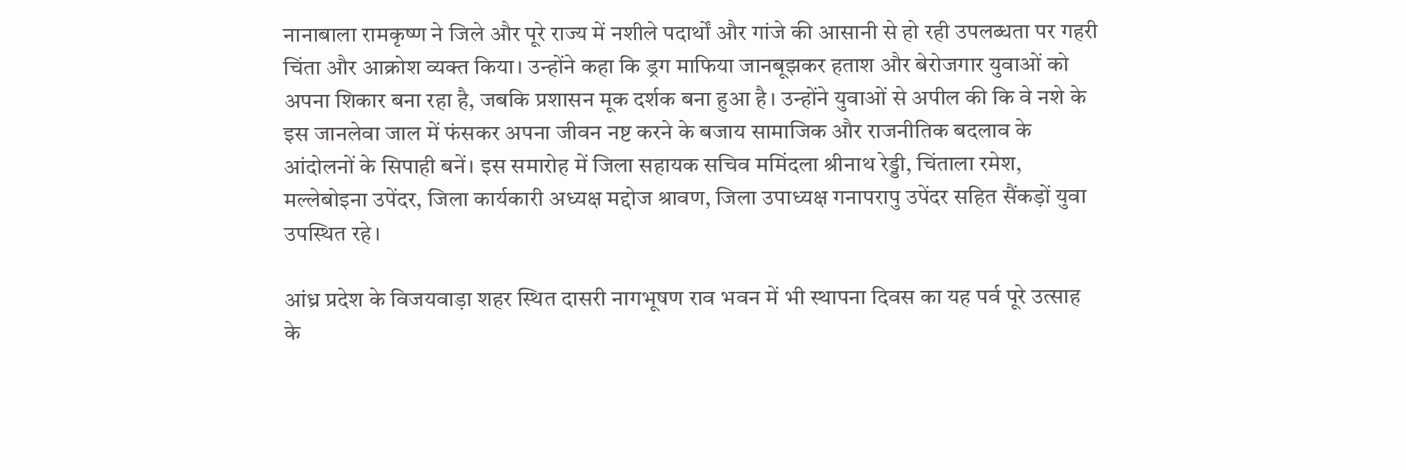नानाबाला रामकृष्ण ने जिले और पूरे राज्य में नशीले पदार्थों और गांजे की आसानी से हो रही उपलब्धता पर गहरी चिंता और आक्रोश व्यक्त किया। उन्होंने कहा कि ड्रग माफिया जानबूझकर हताश और बेरोजगार युवाओं को अपना शिकार बना रहा है, जबकि प्रशासन मूक दर्शक बना हुआ है। उन्होंने युवाओं से अपील की कि वे नशे के इस जानलेवा जाल में फंसकर अपना जीवन नष्ट करने के बजाय सामाजिक और राजनीतिक बदलाव के आंदोलनों के सिपाही बनें। इस समारोह में जिला सहायक सचिव ममिंदला श्रीनाथ रेड्डी, चिंताला रमेश, मल्लेबोइना उपेंदर, जिला कार्यकारी अध्यक्ष मद्दोज श्रावण, जिला उपाध्यक्ष गनापरापु उपेंदर सहित सैंकड़ों युवा उपस्थित रहे।

आंध्र प्रदेश के विजयवाड़ा शहर स्थित दासरी नागभूषण राव भवन में भी स्थापना दिवस का यह पर्व पूरे उत्साह के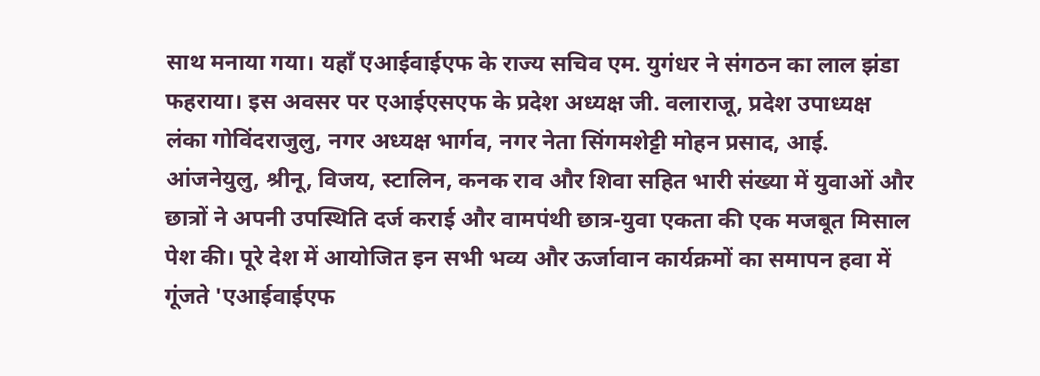साथ मनाया गया। यहाँ एआईवाईएफ के राज्य सचिव एम. युगंधर ने संगठन का लाल झंडा फहराया। इस अवसर पर एआईएसएफ के प्रदेश अध्यक्ष जी. वलाराजू, प्रदेश उपाध्यक्ष लंका गोविंदराजुलु, नगर अध्यक्ष भार्गव, नगर नेता सिंगमशेट्टी मोहन प्रसाद, आई. आंजनेयुलु, श्रीनू, विजय, स्टालिन, कनक राव और शिवा सहित भारी संख्या में युवाओं और छात्रों ने अपनी उपस्थिति दर्ज कराई और वामपंथी छात्र-युवा एकता की एक मजबूत मिसाल पेश की। पूरे देश में आयोजित इन सभी भव्य और ऊर्जावान कार्यक्रमों का समापन हवा में गूंजते 'एआईवाईएफ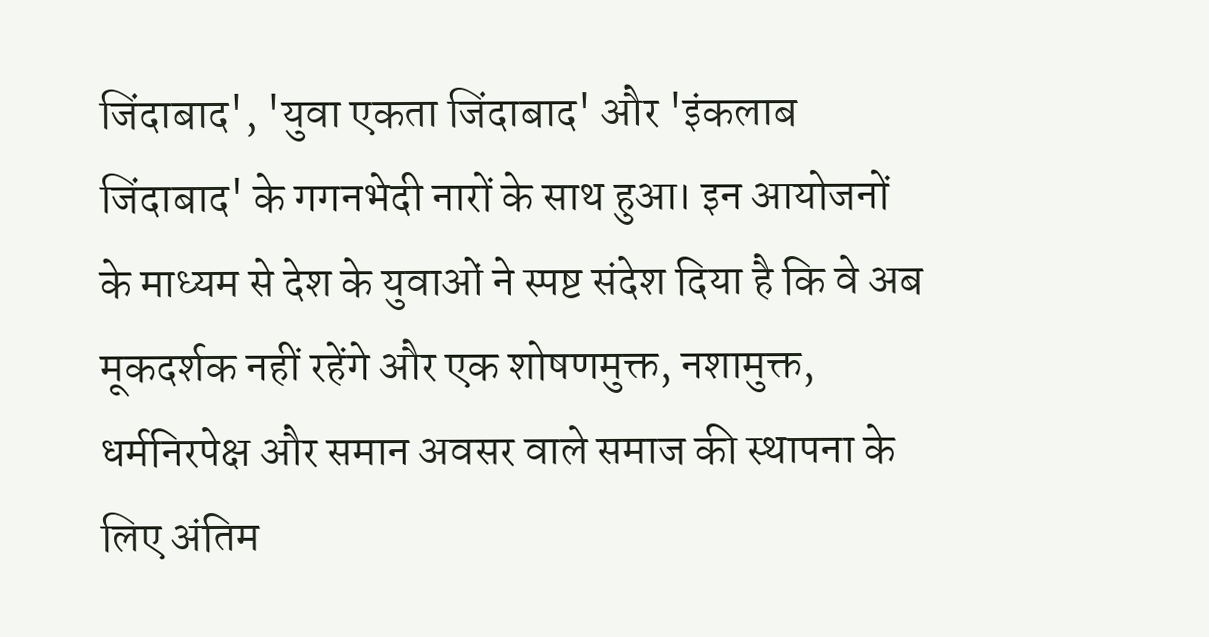जिंदाबाद', 'युवा एकता जिंदाबाद' और 'इंकलाब जिंदाबाद' के गगनभेदी नारों के साथ हुआ। इन आयोजनों के माध्यम से देश के युवाओं ने स्पष्ट संदेश दिया है कि वे अब मूकदर्शक नहीं रहेंगे और एक शोषणमुक्त, नशामुक्त, धर्मनिरपेक्ष और समान अवसर वाले समाज की स्थापना के लिए अंतिम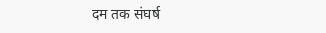दम तक संघर्ष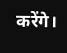करेंगे।